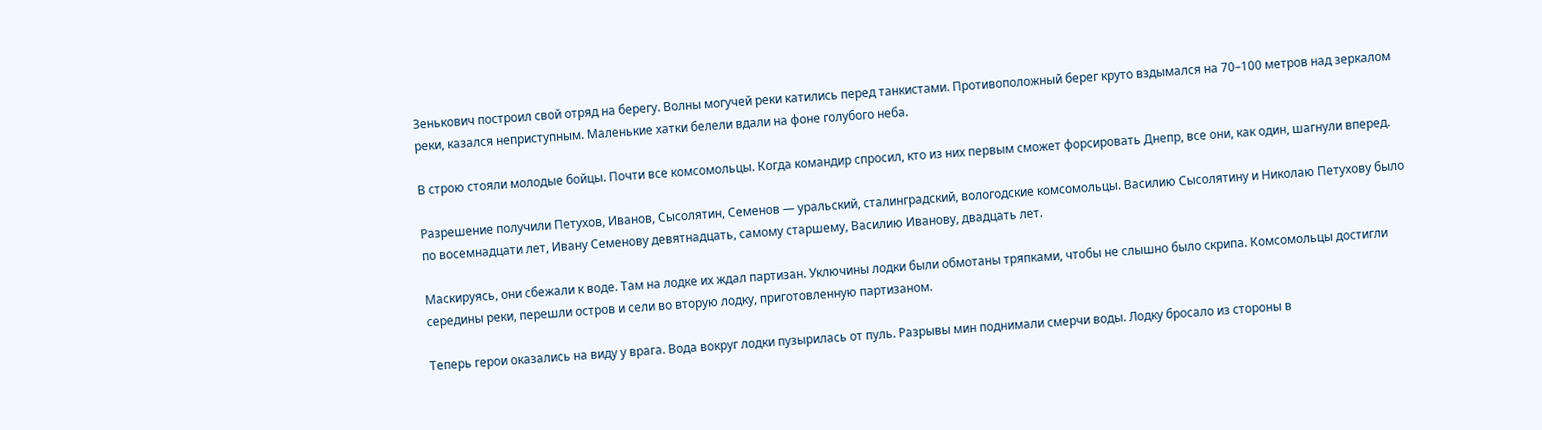Зенькович построил свой отряд на берегу. Волны могучей реки катились перед танкистами. Противоположный берег круто вздымался на 70–100 метров над зеркалом реки, казался неприступным. Маленькие хатки белели вдали на фоне голубого неба.

В строю стояли молодые бойцы. Почти все комсомольцы. Когда командир спросил, кто из них первым сможет форсировать Днепр, все они, как один, шагнули вперед.

Разрешение получили Петухов, Иванов, Сысолятин, Семенов — уральский, сталинградский, вологодские комсомольцы. Василию Сысолятину и Николаю Петухову было по восемнадцати лет, Ивану Семенову девятнадцать, самому старшему, Василию Иванову, двадцать лет.

Маскируясь, они сбежали к воде. Там на лодке их ждал партизан. Уключины лодки были обмотаны тряпками, чтобы не слышно было скрипа. Комсомольцы достигли середины реки, перешли остров и сели во вторую лодку, приготовленную партизаном.

Теперь герои оказались на виду у врага. Вода вокруг лодки пузырилась от пуль. Разрывы мин поднимали смерчи воды. Лодку бросало из стороны в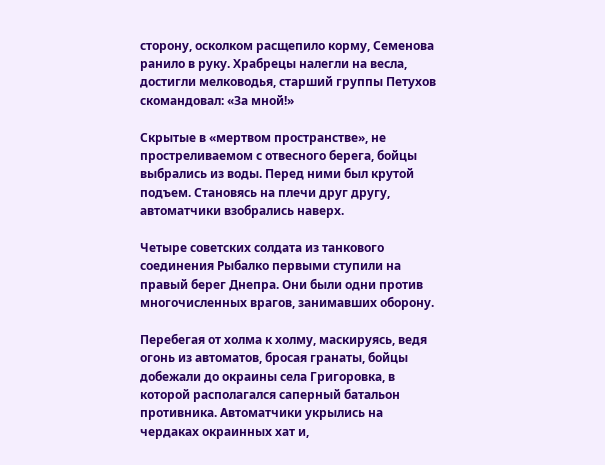сторону, осколком расщепило корму, Семенова ранило в руку. Храбрецы налегли на весла, достигли мелководья, старший группы Петухов скомандовал: «За мной!»

Скрытые в «мертвом пространстве», не простреливаемом с отвесного берега, бойцы выбрались из воды. Перед ними был крутой подъем. Становясь на плечи друг другу, автоматчики взобрались наверх.

Четыре советских солдата из танкового соединения Рыбалко первыми ступили на правый берег Днепра. Они были одни против многочисленных врагов, занимавших оборону.

Перебегая от холма к холму, маскируясь, ведя огонь из автоматов, бросая гранаты, бойцы добежали до окраины села Григоровка, в которой располагался саперный батальон противника. Автоматчики укрылись на чердаках окраинных хат и,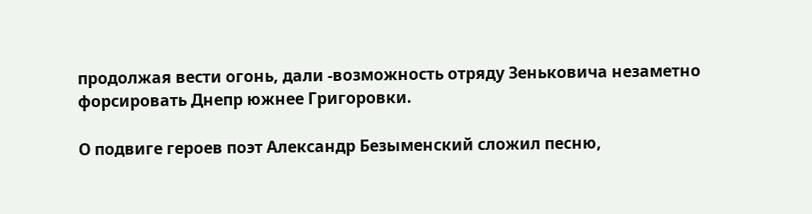продолжая вести огонь, дали -возможность отряду Зеньковича незаметно форсировать Днепр южнее Григоровки.

О подвиге героев поэт Александр Безыменский сложил песню,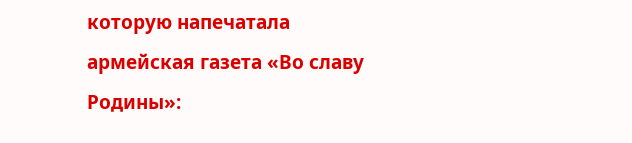которую напечатала армейская газета «Во славу Родины»: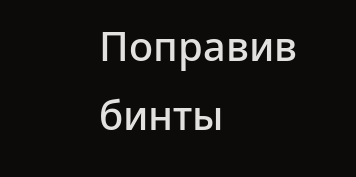Поправив бинты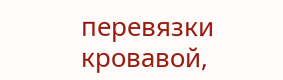перевязки кровавой,